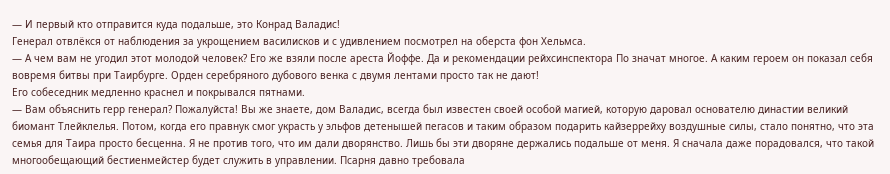— И первый кто отправится куда подальше, это Конрад Валадис!
Генерал отвлёкся от наблюдения за укрощением василисков и с удивлением посмотрел на оберста фон Хельмса.
— А чем вам не угодил этот молодой человек? Его же взяли после ареста Йоффе. Да и рекомендации рейхсинспектора По значат многое. А каким героем он показал себя вовремя битвы при Таирбурге. Орден серебряного дубового венка с двумя лентами просто так не дают!
Его собеседник медленно краснел и покрывался пятнами.
— Вам объяснить герр генерал? Пожалуйста! Вы же знаете, дом Валадис, всегда был известен своей особой магией, которую даровал основателю династии великий биомант Тлейклелья. Потом, когда его правнук смог украсть у эльфов детенышей пегасов и таким образом подарить кайзеррейху воздушные силы, стало понятно, что эта семья для Таира просто бесценна. Я не против того, что им дали дворянство. Лишь бы эти дворяне держались подальше от меня. Я сначала даже порадовался, что такой многообещающий бестиенмейстер будет служить в управлении. Псарня давно требовала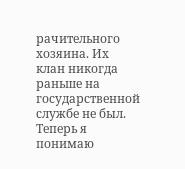рачительного хозяина. Их клан никогда раньше на государственной службе не был. Теперь я понимаю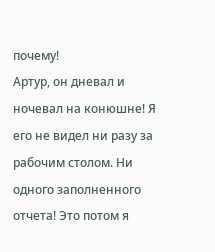почему!
Артур, он дневал и ночевал на конюшне! Я его не видел ни разу за рабочим столом. Ни одного заполненного отчета! Это потом я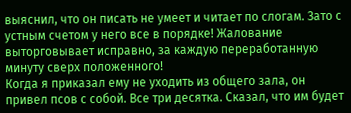выяснил, что он писать не умеет и читает по слогам. Зато с устным счетом у него все в порядке! Жалование выторговывает исправно, за каждую переработанную минуту сверх положенного!
Когда я приказал ему не уходить из общего зала, он привел псов с собой. Все три десятка. Сказал, что им будет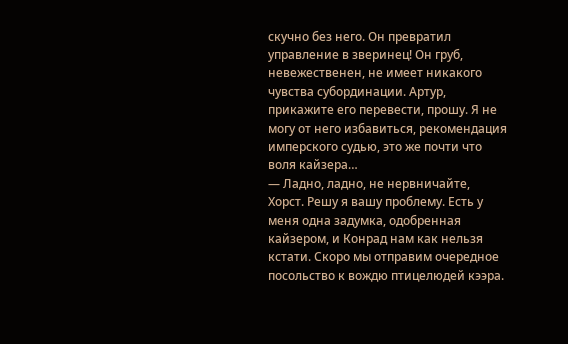скучно без него. Он превратил управление в зверинец! Он груб, невежественен, не имеет никакого чувства субординации. Артур, прикажите его перевести, прошу. Я не могу от него избавиться, рекомендация имперского судью, это же почти что воля кайзера…
— Ладно, ладно, не нервничайте, Хорст. Решу я вашу проблему. Есть у меня одна задумка, одобренная кайзером, и Конрад нам как нельзя кстати. Скоро мы отправим очередное посольство к вождю птицелюдей кээра.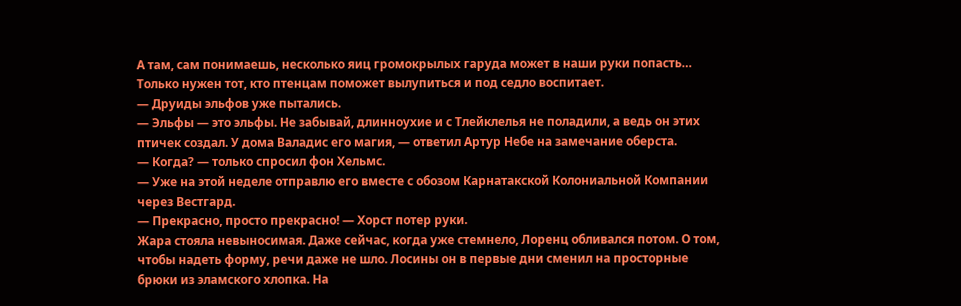А там, сам понимаешь, несколько яиц громокрылых гаруда может в наши руки попасть… Только нужен тот, кто птенцам поможет вылупиться и под седло воспитает.
— Друиды эльфов уже пытались.
— Эльфы — это эльфы. Не забывай, длинноухие и с Тлейклелья не поладили, а ведь он этих птичек создал. У дома Валадис его магия, — ответил Артур Небе на замечание оберста.
— Когда? — только спросил фон Хельмс.
— Уже на этой неделе отправлю его вместе с обозом Карнатакской Колониальной Компании через Вестгард.
— Прекрасно, просто прекрасно! — Хорст потер руки.
Жара стояла невыносимая. Даже сейчас, когда уже стемнело, Лоренц обливался потом. О том, чтобы надеть форму, речи даже не шло. Лосины он в первые дни сменил на просторные брюки из эламского хлопка. На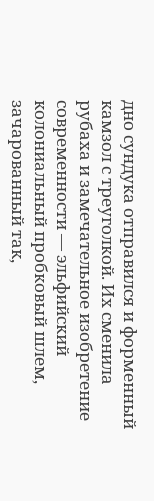дно сундука отправился и форменный камзол с треуголкой. Их сменила рубаха и замечательное изобретение современности — эльфийский колониальный пробковый шлем, зачарованный так,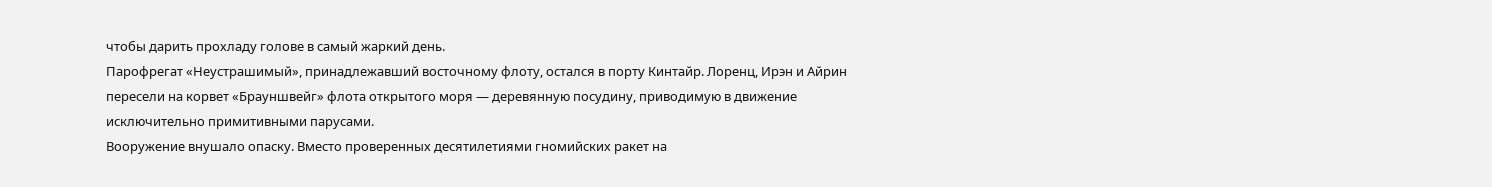чтобы дарить прохладу голове в самый жаркий день.
Парофрегат «Неустрашимый», принадлежавший восточному флоту, остался в порту Кинтайр. Лоренц, Ирэн и Айрин пересели на корвет «Брауншвейг» флота открытого моря — деревянную посудину, приводимую в движение исключительно примитивными парусами.
Вооружение внушало опаску. Вместо проверенных десятилетиями гномийских ракет на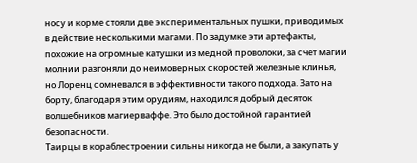носу и корме стояли две экспериментальных пушки, приводимых в действие несколькими магами. По задумке эти артефакты, похожие на огромные катушки из медной проволоки, за счет магии молнии разгоняли до неимоверных скоростей железные клинья, но Лоренц сомневался в эффективности такого подхода. Зато на борту, благодаря этим орудиям, находился добрый десяток волшебников магиерваффе. Это было достойной гарантией безопасности.
Таирцы в кораблестроении сильны никогда не были, а закупать у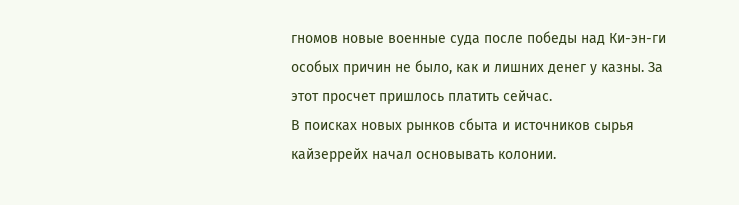гномов новые военные суда после победы над Ки-эн-ги особых причин не было, как и лишних денег у казны. За этот просчет пришлось платить сейчас.
В поисках новых рынков сбыта и источников сырья кайзеррейх начал основывать колонии.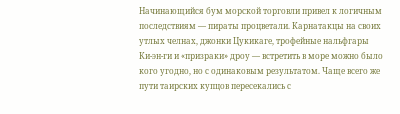Начинающийся бум морской торговли привел к логичным последствиям — пираты процветали. Карнатакцы на своих утлых челнах, джонки Цукикаге, трофейные нальфгары Ки-эн-ги и «призраки» дроу — встретить в море можно было кого угодно, но с одинаковым результатом. Чаще всего же пути таирских купцов пересекались с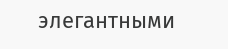элегантными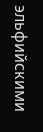эльфийскими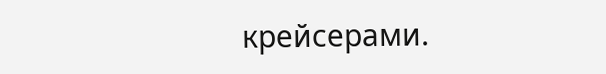крейсерами.